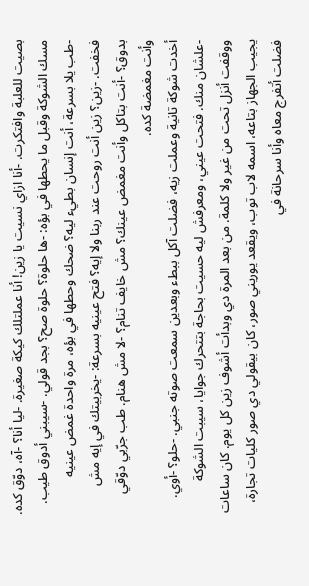بصيت للعلبة وافتكرت. -أنا ازاي نسيت يا زين! أنا عملتلك كيكة صغيرة. -ليا أنا؟ -آه، دوّق كده. مسك الشوكة وقبل ما يحطها في بؤه: -ها حلوة؟ حلوة صح؟ بجد قولي. -سيبني أدوق طيب. -طب يلا بسرعة، أنت إنسان بطيء ليه؟ ضحك وحطها في بؤه، مرة واحدة غمض عينيه فخفت. -زين؟ زين أنت روحت عند ربنا ولا إيه؟ فتح عينيه بسرعة: -يخربيتك في إيه مش بدوق؟ -أنت بتاكل وأنت مغمض عينك؟ مش خايف تنام؟ -لا مش هنام. طب جرّبي دوّقي وأنت مغمضة كده.
أخدت شوكة تانية وعملت زيه، فضلت آكل ببطء وبعدين سمعت صوته جنبي. -حلو؟ -أوي. -علشان منك. فتحت عيني، ومعرفش ليه حسيت بحاجة بتتحرك جوايا، سيبت الشوكة ووقفت أنزل تحت من غير ولا كلمة. من بعد المرة دي وبدأت أشوف زين كل يوم. كان ساعات يجيب الجهاز بتاعه، اسمه لاب توب، ويقعد يوريني صور، كان بيقولي دي صور كليات تجارة، فضلت أتفرج معاه وأنا سرحانة في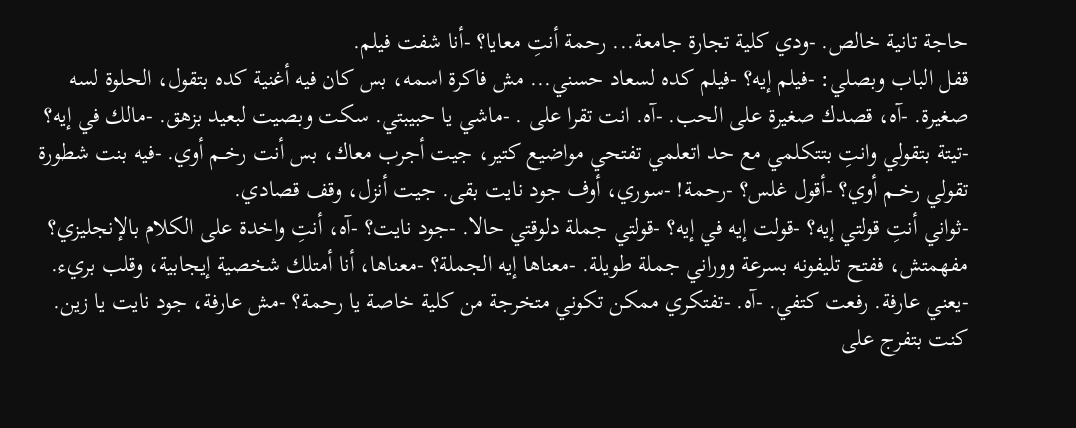حاجة تانية خالص. -ودي كلية تجارة جامعة... رحمة أنتِ معايا؟ -أنا شفت فيلم.
قفل الباب وبصلي: -فيلم إيه؟ -فيلم كده لسعاد حسني... مش فاكرة اسمه، بس كان فيه أغنية كده بتقول، الحلوة لسه صغيرة. -آه، قصدك صغيرة على الحب. -آه. انت تقرا على . -ماشي يا حبيبتي. سكت وبصيت لبعيد بزهق. -مالك في إيه؟ -تيتة بتقولي وانتِ بتتكلمي مع حد اتعلمي تفتحي مواضيع كتير، جيت أجرب معاك، بس أنت رخــم أوي. -فيه بنت شطورة تقولي رخــم أوي؟ -أقول غلس؟ -رحمة! -سوري، أوف جود نايت بقى. جيت أنزل، وقف قصادي.
-ثواني أنتِ قولتي إيه؟ -قولت إيه في إيه؟ -قولتي جملة دلوقتي حالا. -جود نايت؟ -آه، أنتِ واخدة على الكلام بالإنجليزي؟ مفهمتش، ففتح تليفونه بسرعة ووراني جملة طويلة. -معناها إيه الجملة؟ -معناها، أنا أمتلك شخصية إيجابية، وقلب بريء. -يعني عارفة. رفعت كتفي. -آه. -تفتكري ممكن تكوني متخرجة من كلية خاصة يا رحمة؟ -مش عارفة، جود نايت يا زين.
كنت بتفرج على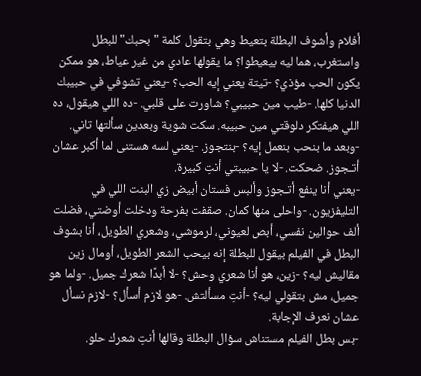أفلام وأشوف البطلة بتعيط وهي بتقول كلمة "بحبك" للبطل واستغرب، هما ليه بيعيطوا؟ ما يقولها عادي من غير عياط، هو ممكن يكون الحب مؤذي؟ -تيتة يعني إيه الحب؟ -يعني تشوفي في حبيبك الدنيا كلها. -طيب مين حبيبي؟ شاورت على قلبي. -ده اللي هيقول، ده اللي هيفتكر دلوقتي مين حبيبه. سكت شوية وبعدين سألتها تاني. -وبعد ما بنحب بنعمل إيه؟ -بنتجوز. -يعني لسه هستنى لما أكبر عشان أتـجوز. ضحكت. -لا يا حبيبتي أنتِ كبيرة.
-يعني أنا ينفع أتـجوز وألبس فستان أبيض زي البنت اللي في التليفزيون. -واحلى منها كمان. صقفت بفرحة ودخلت أوضتي، فضلت ألف حوالين نفسي، أبص لعيوني، لرموشي، وشعري الطويل، أنا بشوف البطل في الفيلم بيقول للبطلة إنه بيحب الشعر الطويل، أومال زين مقاليش ليه؟ -زين، هو أنا شعري وحش؟ -لا أبدًا شعرك جميل. -ولما هو جميل، مش بتقولي ليه؟ -أنتِ مسألتش. -هو لازم أسأل؟ -لازم نسأل عشان نعرف الإجابة.
-بس بطل الفيلم مستناش سؤال البطلة وقالها أنتِ شعرك حلو.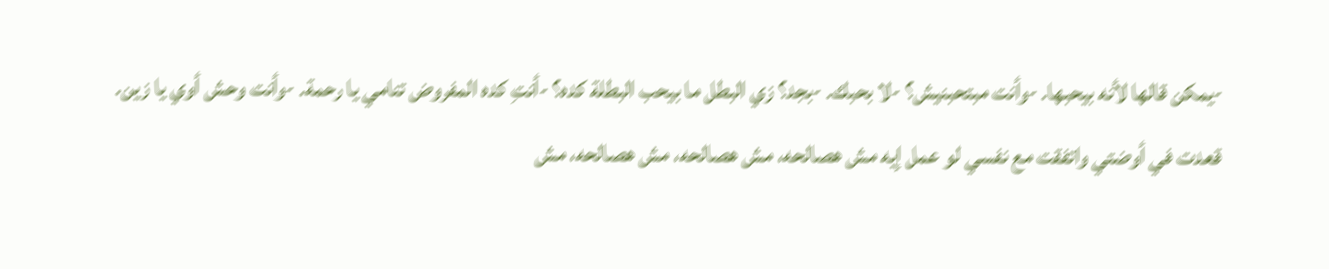-يمكن قالها لأنه بيحبها. -وأنت مبتحبنيش؟ -لا بحبك. -بجد؟ زي البطل ما بيحب البطلة كده؟ -أنتِ كده المفروض تنامي يا رحمة. -وأنت وحش أوي يا زين. قعدت في أوضتي واتفقت مع نفسي لو عمل إيه مش هصالحه، مش هصالحه، مش هصالحه، مش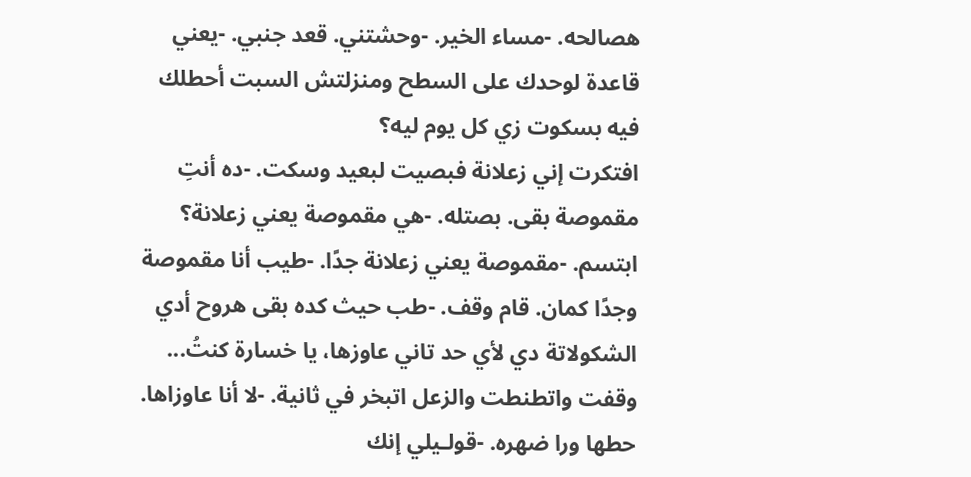هصالحه. -مساء الخير. -وحشتني. قعد جنبي. -يعني قاعدة لوحدك على السطح ومنزلتش السبت أحطلك فيه بسكوت زي كل يوم ليه؟
افتكرت إني زعلانة فبصيت لبعيد وسكت. -ده أنتِ مقموصة بقى. بصتله. -هي مقموصة يعني زعلانة؟ ابتسم. -مقموصة يعني زعلانة جدًا. -طيب أنا مقموصة وجدًا كمان. قام وقف. -طب حيث كده بقى هروح أدي الشكولاتة دي لأي حد تاني عاوزها، يا خسارة كنتُ... وقفت واتطنطت والزعل اتبخر في ثانية. -لا أنا عاوزاها. حطها ورا ضهره. -قولـيلي إنك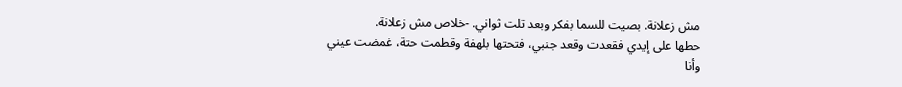مش زعلانة. بصيت للسما بفكر وبعد تلت ثواني. -خلاص مش زعلانة.
حطها على إيدي فقعدت وقعد جنبي، فتحتها بلهفة وقطمت حتة، غمضت عيني وأنا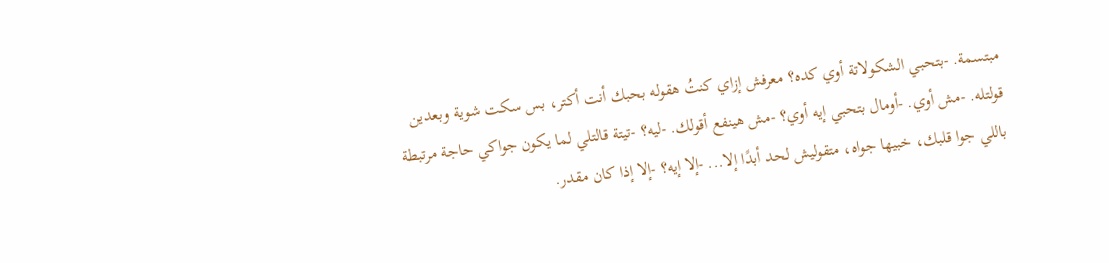مبتسمة. -بتحبي الشكولاتة أوي كده؟ معرفش إزاي كنتُ هقوله بحبك أنت أكتر، بس سكت شوية وبعدين قولتله. -مش أوي. -أومال بتحبي إيه أوي؟ -مش هينفع أقولك. -ليه؟ -تيتة قالتلي لما يكون جواكي حاجة مرتبطة باللي جوا قلبك، خبيها جواه، متقوليش لحد أبدًا إلا... -إلا إيه؟ -إلا إذا كان مقدر.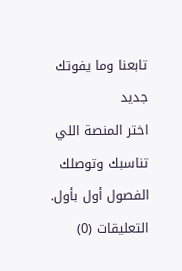تابعنا وما يفوتك جديد
اختر المنصة اللي تناسبك وتوصلك الفصول أول بأول.
التعليقات (0)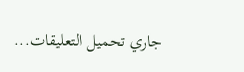جاري تحميل التعليقات...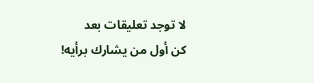لا توجد تعليقات بعد
كن أول من يشارك برأيه!